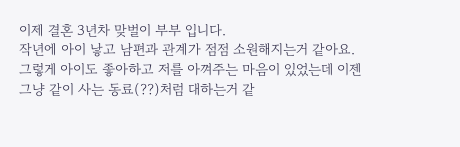이제 결혼 3년차 맞벌이 부부 입니다.
작년에 아이 낳고 남편과 관계가 점점 소원해지는거 같아요.
그렇게 아이도 좋아하고 저를 아껴주는 마음이 있었는데 이젠 그냥 같이 사는 동료(??)처럼 대하는거 같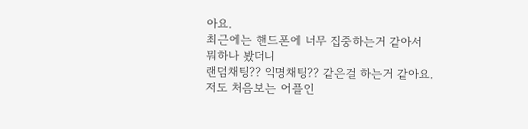아요.
최근에는 핸드폰에 너무 집중하는거 같아서 뭐하나 봤더니
랜덤채팅?? 익명채팅?? 같은걸 하는거 같아요.
저도 처음보는 어플인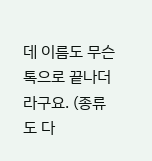데 이름도 무슨톡으로 끝나더라구요. (종류도 다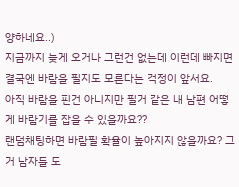양하네요..)
지금까지 늦게 오거나 그런건 없는데 이런데 빠지면 결국엔 바람을 필지도 모른다는 걱정이 앞서요.
아직 바람을 핀건 아니지만 필거 같은 내 남편 어떻게 바람기를 잡을 수 있을까요??
랜덤채팅하면 바람필 확율이 높아지지 않을까요? 그거 남자들 도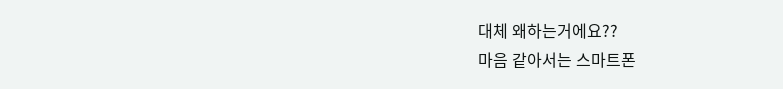대체 왜하는거에요??
마음 같아서는 스마트폰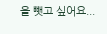을 뺏고 싶어요...